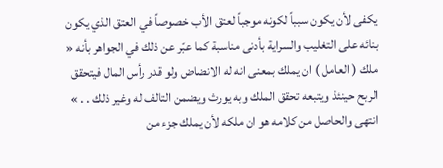يكفى لأن يكون سبباً لكونه موجباً لعتق الأب خصوصاً في العتق الذي يكون بنائه على التغليب والسراية بأدنى مناسبة كما عبّر عن ذلك في الجواهر بأنه « ملك ( العامل ) ان يملك بمعنى انه له الانضاض ولو قدر رأس المال فيتحقق الربح حينئذ ويتبعه تحقق الملك وبه يورث ويضمن التالف له وغير ذلك . . » انتهى والحاصل من كلامه هو ان ملكه لأن يملك جزء من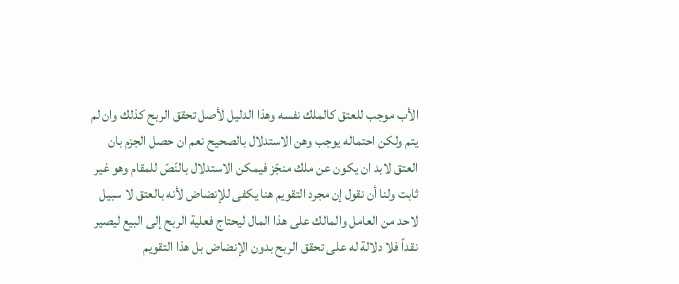الأب موجب للعتق كالملك نفسه وهذا الدليل لأصل تحقق الربح كذلك وان لم يتم ولكن احتماله يوجب وهن الاستدلال بالصحيح نعم ان حصل الجزم بان العتق لابد ان يكون عن ملك منجّز فيمكن الاستدلال بالنّصّ للمقام وهو غير ثابت ولنا أن نقول إن مجرد التقويم هنا يكفى للإنضاض لأنه بالعتق لا سبيل لاحد من العامل والمالك على هذا المال ليحتاج فعلية الربح إلى البيع ليصير نقداً فلا دلالة له على تحقق الربح بدون الإنضاض بل هذا التقويم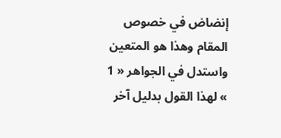إنضاض في خصوص المقام وهذا هو المتعين واستدل في الجواهر « 1 » لهذا القول بدليل آخر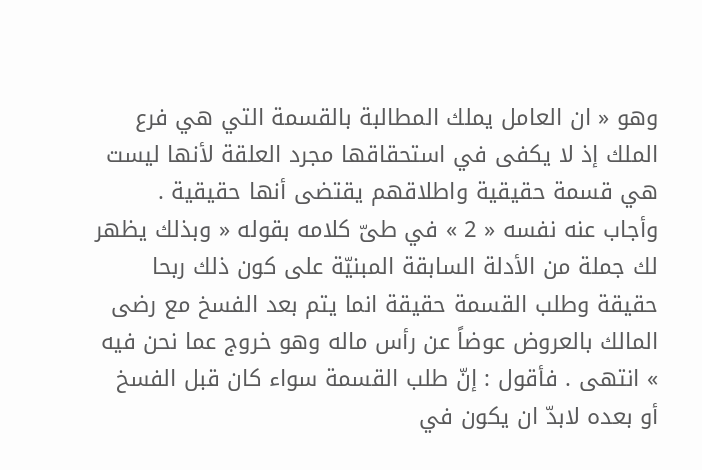وهو « ان العامل يملك المطالبة بالقسمة التي هي فرع الملك إذ لا يكفى في استحقاقها مجرد العلقة لأنها ليست هي قسمة حقيقية واطلاقهم يقتضى أنها حقيقية .
وأجاب عنه نفسه « 2 » في طىّ كلامه بقوله « وبذلك يظهر لك جملة من الأدلة السابقة المبنيّة على كون ذلك ربحا حقيقة وطلب القسمة حقيقة انما يتم بعد الفسخ مع رضى المالك بالعروض عوضاً عن رأس ماله وهو خروج عما نحن فيه » انتهى . فأقول : إنّ طلب القسمة سواء كان قبل الفسخ أو بعده لابدّ ان يكون في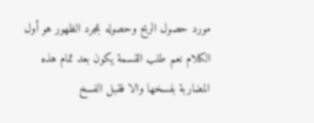مورد حصول الربح وحصوله بمجرد الظهور هو أول الكلام نعم طلب القسمة يكون بعد تمام هذه المضاربة بفسخها والا فقبل الفسخ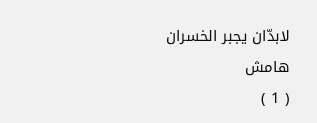لابدّان يجبر الخسران
هامش
( 1 )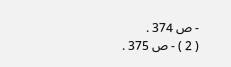- ص 374 .
( 2 ) - ص 375 .